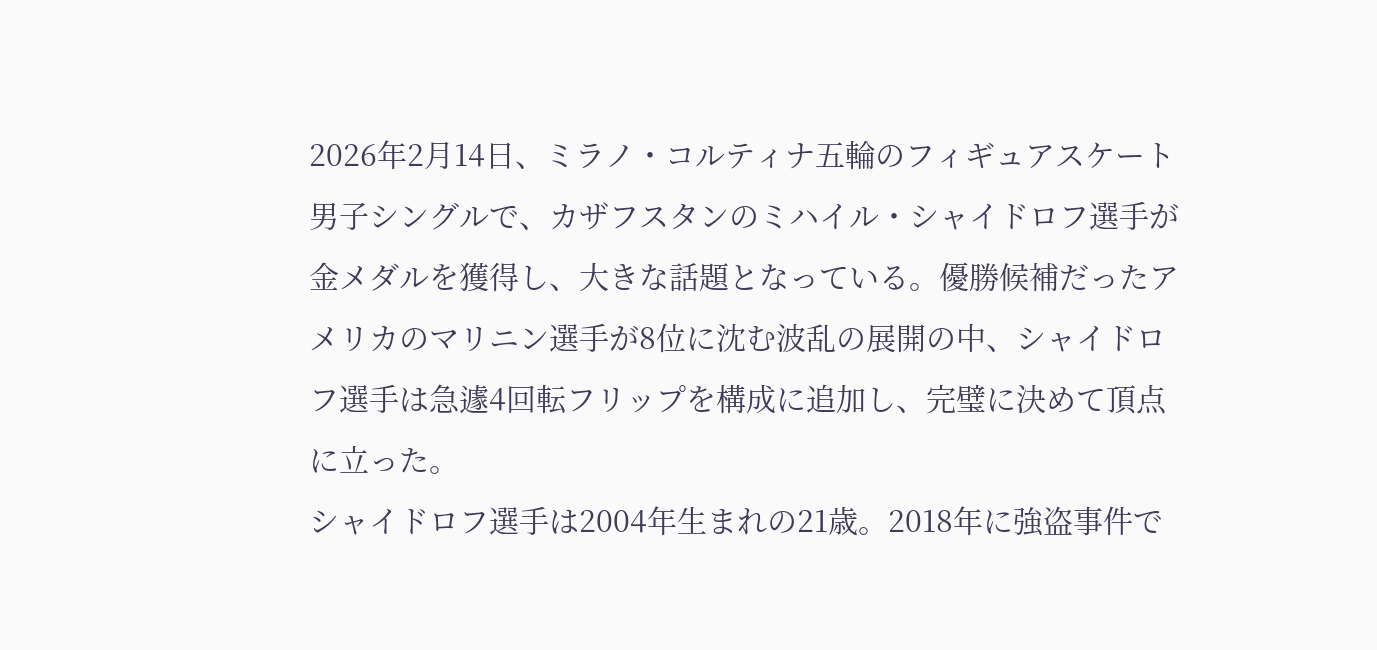2026年2月14日、ミラノ・コルティナ五輪のフィギュアスケート男子シングルで、カザフスタンのミハイル・シャイドロフ選手が金メダルを獲得し、大きな話題となっている。優勝候補だったアメリカのマリニン選手が8位に沈む波乱の展開の中、シャイドロフ選手は急遽4回転フリップを構成に追加し、完璧に決めて頂点に立った。
シャイドロフ選手は2004年生まれの21歳。2018年に強盗事件で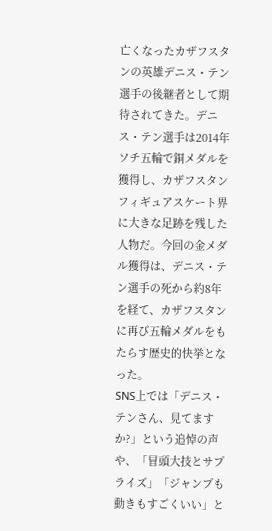亡くなったカザフスタンの英雄デニス・テン選手の後継者として期待されてきた。デニス・テン選手は2014年ソチ五輪で銅メダルを獲得し、カザフスタンフィギュアスケート界に大きな足跡を残した人物だ。今回の金メダル獲得は、デニス・テン選手の死から約8年を経て、カザフスタンに再び五輪メダルをもたらす歴史的快挙となった。
SNS上では「デニス・テンさん、見てますか?」という追悼の声や、「冒頭大技とサプライズ」「ジャンプも動きもすごくいい」と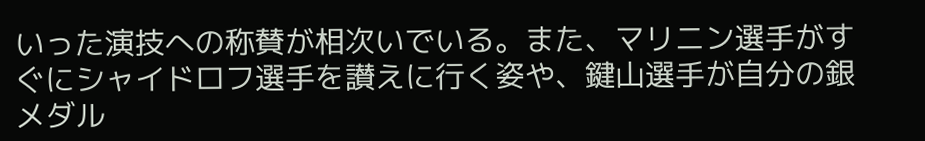いった演技への称賛が相次いでいる。また、マリニン選手がすぐにシャイドロフ選手を讃えに行く姿や、鍵山選手が自分の銀メダル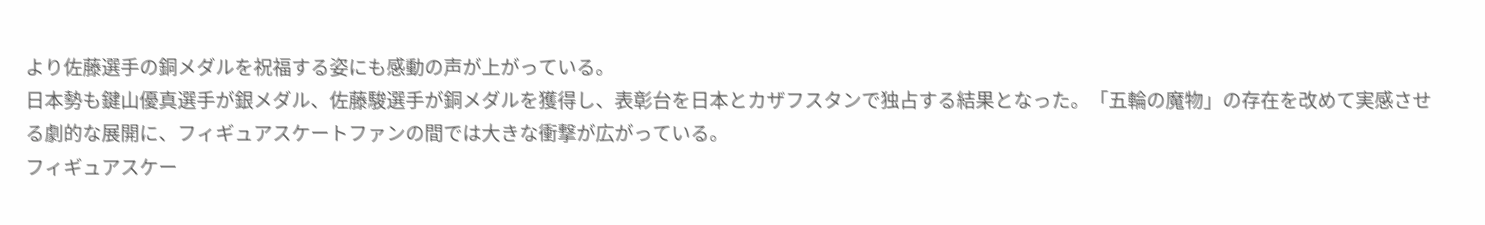より佐藤選手の銅メダルを祝福する姿にも感動の声が上がっている。
日本勢も鍵山優真選手が銀メダル、佐藤駿選手が銅メダルを獲得し、表彰台を日本とカザフスタンで独占する結果となった。「五輪の魔物」の存在を改めて実感させる劇的な展開に、フィギュアスケートファンの間では大きな衝撃が広がっている。
フィギュアスケー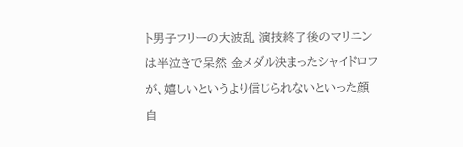ト男子フリーの大波乱 演技終了後のマリニンは半泣きで呆然 金メダル決まったシャイドロフが、嬉しいというより信じられないといった顔 自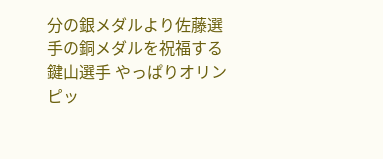分の銀メダルより佐藤選手の銅メダルを祝福する鍵山選手 やっぱりオリンピッ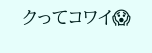クってコワイ😱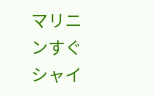マリニンすぐシャイ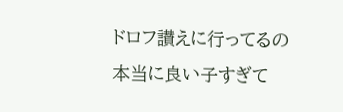ドロフ讃えに行ってるの本当に良い子すぎて